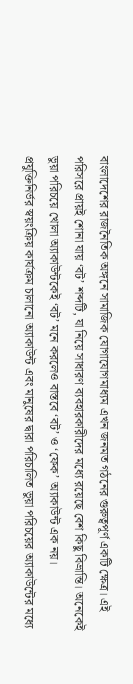বাংলাদেশের রাজনৈতিক অঙ্গনে সামাজিক যোগাযোগমাধ্যম এখন জনমত গঠনের গুরুত্বপূর্ণ একটি ক্ষেত্র। এই পরিসরে প্রায়ই শোনা যায় ‘বট’ শব্দটি, যা নিয়ে সাধারণ ব্যবহারকারীদের মধ্যে রয়েছে বেশ কিছু বিভ্রান্তি। অনেকেই ভুয়া পরিচয়ে খোলা অ্যাকাউন্টকেই ‘বট’ মনে করলেও বাস্তবে ‘বট’ ও ‘ফেক’ অ্যাকাউন্ট এক নয়।
প্রযুক্তিনির্ভর স্বয়ংক্রিয় কার্যক্রম চালানো অ্যাকাউন্ট এবং মানুষের দ্বারা পরিচালিত ভুয়া পরিচয়ের অ্যাকাউন্টের মধ্যে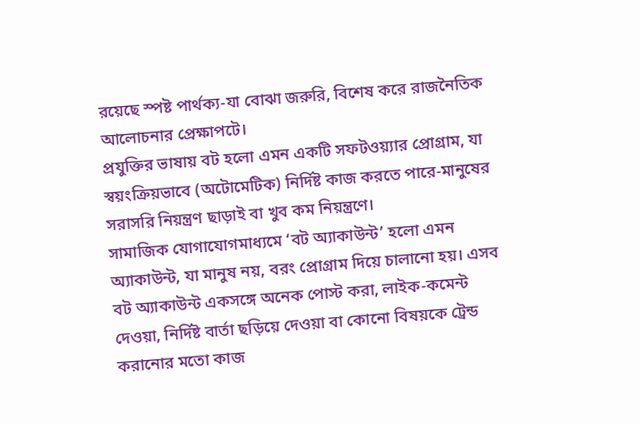রয়েছে স্পষ্ট পার্থক্য-যা বোঝা জরুরি, বিশেষ করে রাজনৈতিক আলোচনার প্রেক্ষাপটে।
প্রযুক্তির ভাষায় বট হলো এমন একটি সফটওয়্যার প্রোগ্রাম, যা স্বয়ংক্রিয়ভাবে (অটোমেটিক) নির্দিষ্ট কাজ করতে পারে-মানুষের সরাসরি নিয়ন্ত্রণ ছাড়াই বা খুব কম নিয়ন্ত্রণে।
সামাজিক যোগাযোগমাধ্যমে ‘বট অ্যাকাউন্ট’ হলো এমন অ্যাকাউন্ট, যা মানুষ নয়, বরং প্রোগ্রাম দিয়ে চালানো হয়। এসব বট অ্যাকাউন্ট একসঙ্গে অনেক পোস্ট করা, লাইক-কমেন্ট দেওয়া, নির্দিষ্ট বার্তা ছড়িয়ে দেওয়া বা কোনো বিষয়কে ট্রেন্ড করানোর মতো কাজ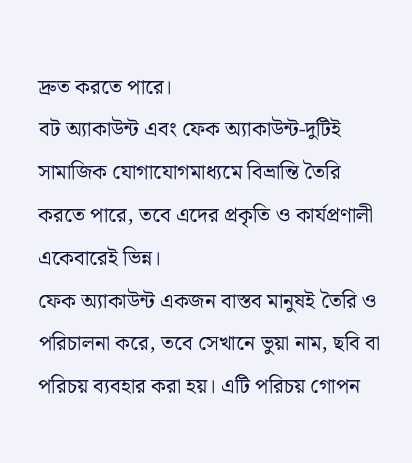দ্রুত করতে পারে।
বট অ্যাকাউন্ট এবং ফেক অ্যাকাউন্ট-দুটিই সামাজিক যোগাযোগমাধ্যমে বিভ্রান্তি তৈরি করতে পারে, তবে এদের প্রকৃতি ও কার্যপ্রণালী একেবারেই ভিন্ন।
ফেক অ্যাকাউন্ট একজন বাস্তব মানুষই তৈরি ও পরিচালনা করে, তবে সেখানে ভুয়া নাম, ছবি বা পরিচয় ব্যবহার করা হয়। এটি পরিচয় গোপন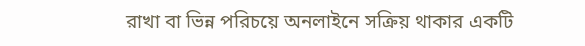রাখা বা ভিন্ন পরিচয়ে অনলাইনে সক্রিয় থাকার একটি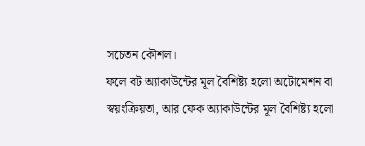সচেতন কৌশল।
ফলে বট অ্যাকাউন্টের মূল বৈশিষ্ট্য হলো অটোমেশন বা স্বয়ংক্রিয়তা, আর ফেক অ্যাকাউন্টের মূল বৈশিষ্ট্য হলো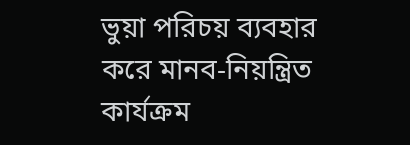ভুয়া পরিচয় ব্যবহার করে মানব-নিয়ন্ত্রিত কার্যক্রম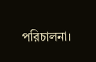পরিচালনা।